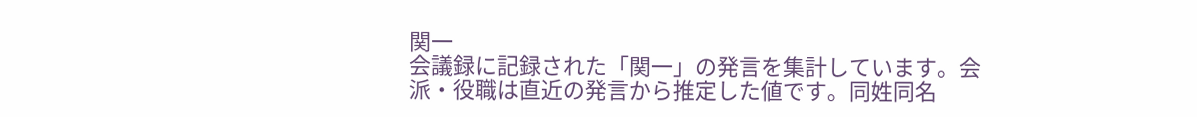関一
会議録に記録された「関一」の発言を集計しています。会派・役職は直近の発言から推定した値です。同姓同名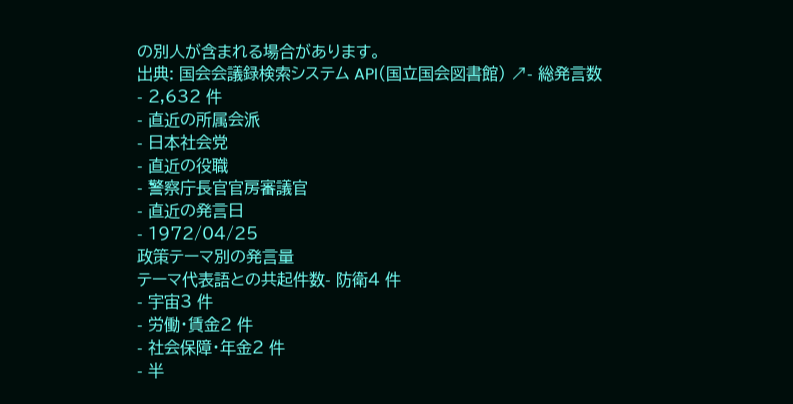の別人が含まれる場合があります。
出典: 国会会議録検索システム API(国立国会図書館) ↗- 総発言数
- 2,632 件
- 直近の所属会派
- 日本社会党
- 直近の役職
- 警察庁長官官房審議官
- 直近の発言日
- 1972/04/25
政策テーマ別の発言量
テーマ代表語との共起件数- 防衛4 件
- 宇宙3 件
- 労働・賃金2 件
- 社会保障・年金2 件
- 半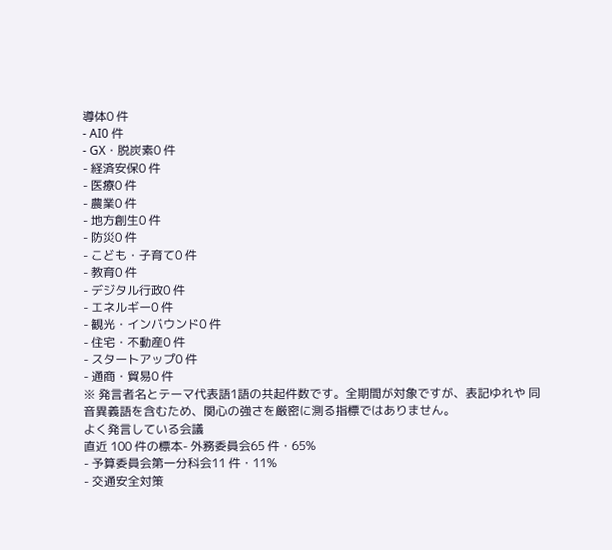導体0 件
- AI0 件
- GX・脱炭素0 件
- 経済安保0 件
- 医療0 件
- 農業0 件
- 地方創生0 件
- 防災0 件
- こども・子育て0 件
- 教育0 件
- デジタル行政0 件
- エネルギー0 件
- 観光・インバウンド0 件
- 住宅・不動産0 件
- スタートアップ0 件
- 通商・貿易0 件
※ 発言者名とテーマ代表語1語の共起件数です。全期間が対象ですが、表記ゆれや 同音異義語を含むため、関心の強さを厳密に測る指標ではありません。
よく発言している会議
直近 100 件の標本- 外務委員会65 件・65%
- 予算委員会第一分科会11 件・11%
- 交通安全対策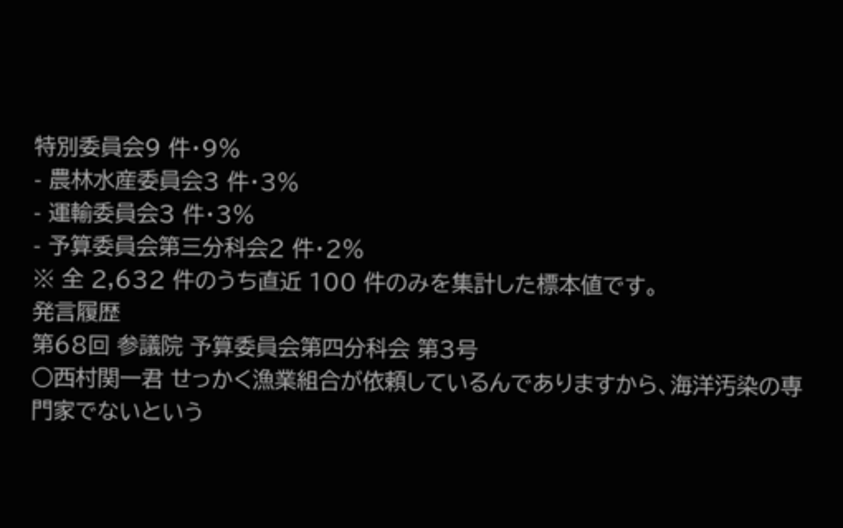特別委員会9 件・9%
- 農林水産委員会3 件・3%
- 運輸委員会3 件・3%
- 予算委員会第三分科会2 件・2%
※ 全 2,632 件のうち直近 100 件のみを集計した標本値です。
発言履歴
第68回 参議院 予算委員会第四分科会 第3号
○西村関一君 せっかく漁業組合が依頼しているんでありますから、海洋汚染の専門家でないという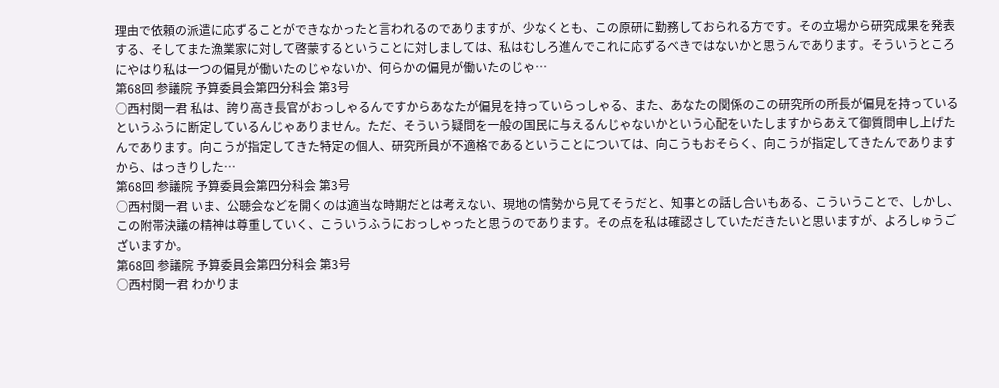理由で依頼の派遣に応ずることができなかったと言われるのでありますが、少なくとも、この原研に勤務しておられる方です。その立場から研究成果を発表する、そしてまた漁業家に対して啓蒙するということに対しましては、私はむしろ進んでこれに応ずるべきではないかと思うんであります。そういうところにやはり私は一つの偏見が働いたのじゃないか、何らかの偏見が働いたのじゃ…
第68回 参議院 予算委員会第四分科会 第3号
○西村関一君 私は、誇り高き長官がおっしゃるんですからあなたが偏見を持っていらっしゃる、また、あなたの関係のこの研究所の所長が偏見を持っているというふうに断定しているんじゃありません。ただ、そういう疑問を一般の国民に与えるんじゃないかという心配をいたしますからあえて御質問申し上げたんであります。向こうが指定してきた特定の個人、研究所員が不適格であるということについては、向こうもおそらく、向こうが指定してきたんでありますから、はっきりした…
第68回 参議院 予算委員会第四分科会 第3号
○西村関一君 いま、公聴会などを開くのは適当な時期だとは考えない、現地の情勢から見てそうだと、知事との話し合いもある、こういうことで、しかし、この附帯決議の精神は尊重していく、こういうふうにおっしゃったと思うのであります。その点を私は確認さしていただきたいと思いますが、よろしゅうございますか。
第68回 参議院 予算委員会第四分科会 第3号
○西村関一君 わかりま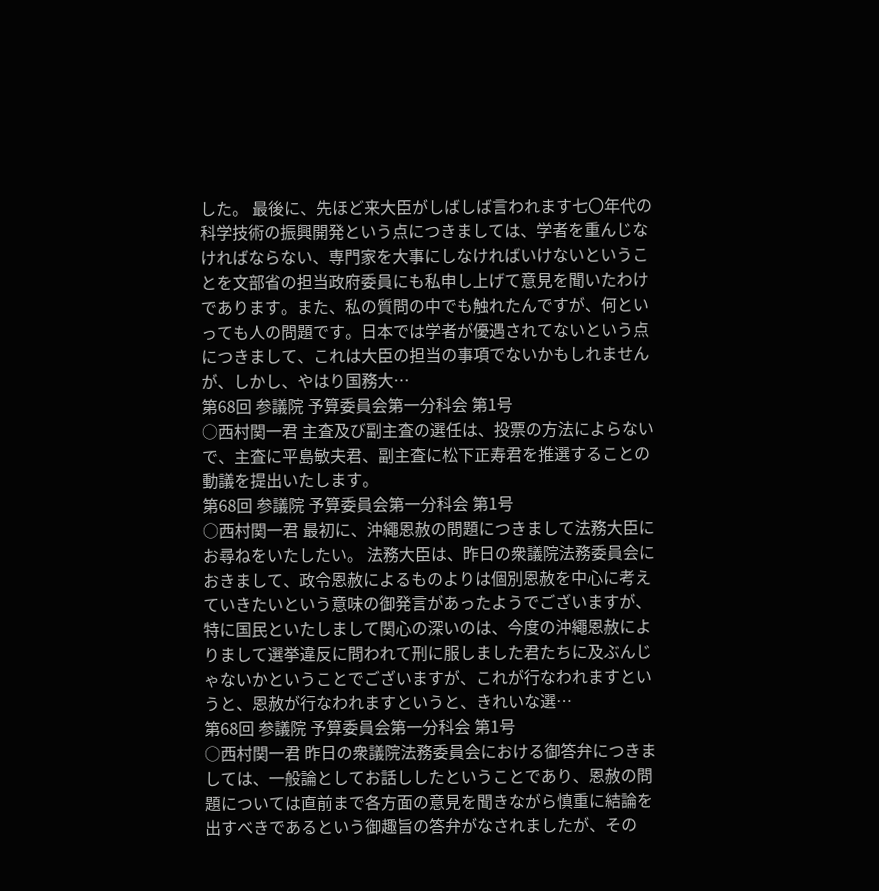した。 最後に、先ほど来大臣がしばしば言われます七〇年代の科学技術の振興開発という点につきましては、学者を重んじなければならない、専門家を大事にしなければいけないということを文部省の担当政府委員にも私申し上げて意見を聞いたわけであります。また、私の質問の中でも触れたんですが、何といっても人の問題です。日本では学者が優遇されてないという点につきまして、これは大臣の担当の事項でないかもしれませんが、しかし、やはり国務大…
第68回 参議院 予算委員会第一分科会 第1号
○西村関一君 主査及び副主査の選任は、投票の方法によらないで、主査に平島敏夫君、副主査に松下正寿君を推選することの動議を提出いたします。
第68回 参議院 予算委員会第一分科会 第1号
○西村関一君 最初に、沖繩恩赦の問題につきまして法務大臣にお尋ねをいたしたい。 法務大臣は、昨日の衆議院法務委員会におきまして、政令恩赦によるものよりは個別恩赦を中心に考えていきたいという意味の御発言があったようでございますが、特に国民といたしまして関心の深いのは、今度の沖繩恩赦によりまして選挙違反に問われて刑に服しました君たちに及ぶんじゃないかということでございますが、これが行なわれますというと、恩赦が行なわれますというと、きれいな選…
第68回 参議院 予算委員会第一分科会 第1号
○西村関一君 昨日の衆議院法務委員会における御答弁につきましては、一般論としてお話ししたということであり、恩赦の問題については直前まで各方面の意見を聞きながら慎重に結論を出すべきであるという御趣旨の答弁がなされましたが、その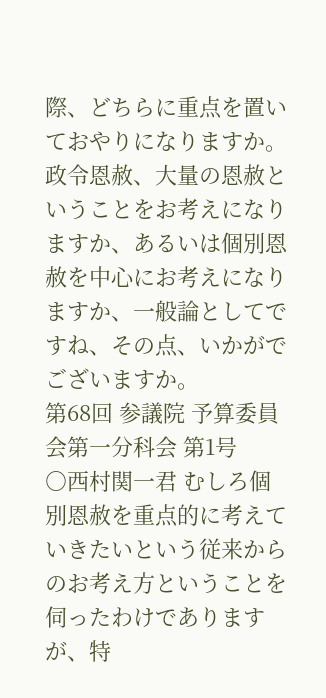際、どちらに重点を置いておやりになりますか。政令恩赦、大量の恩赦ということをお考えになりますか、あるいは個別恩赦を中心にお考えになりますか、一般論としてですね、その点、いかがでございますか。
第68回 参議院 予算委員会第一分科会 第1号
○西村関一君 むしろ個別恩赦を重点的に考えていきたいという従来からのお考え方ということを伺ったわけでありますが、特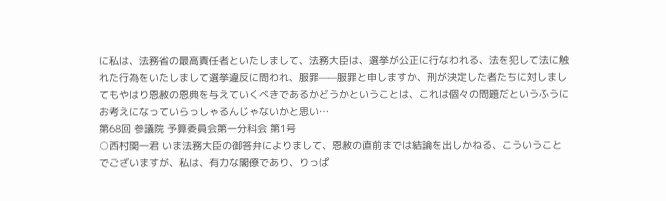に私は、法務省の最高責任者といたしまして、法務大臣は、選挙が公正に行なわれる、法を犯して法に触れた行為をいたしまして選挙違反に問われ、服罪——服罪と申しますか、刑が決定した者たちに対しましてもやはり恩赦の恩典を与えていくべきであるかどうかということは、これは個々の問題だというふうにお考えになっていらっしゃるんじゃないかと思い…
第68回 参議院 予算委員会第一分科会 第1号
○西村関一君 いま法務大臣の御答弁によりまして、恩赦の直前までは結論を出しかねる、こういうことでございますが、私は、有力な閣僚であり、りっぱ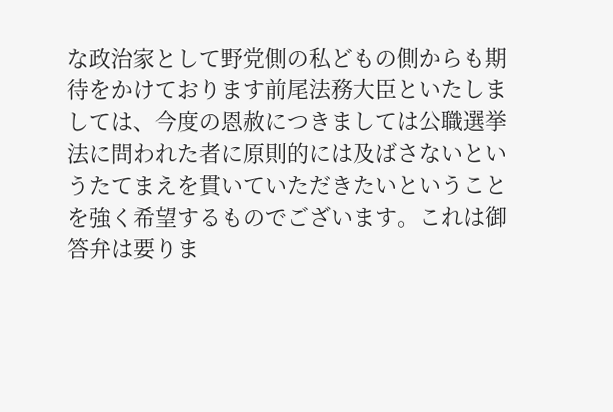な政治家として野党側の私どもの側からも期待をかけております前尾法務大臣といたしましては、今度の恩赦につきましては公職選挙法に問われた者に原則的には及ばさないというたてまえを貫いていただきたいということを強く希望するものでございます。これは御答弁は要りま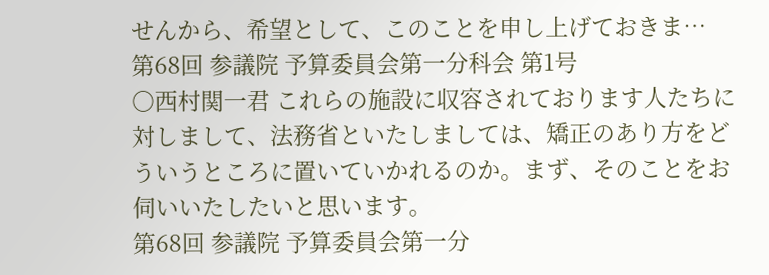せんから、希望として、このことを申し上げておきま…
第68回 参議院 予算委員会第一分科会 第1号
○西村関一君 これらの施設に収容されております人たちに対しまして、法務省といたしましては、矯正のあり方をどういうところに置いていかれるのか。まず、そのことをお伺いいたしたいと思います。
第68回 参議院 予算委員会第一分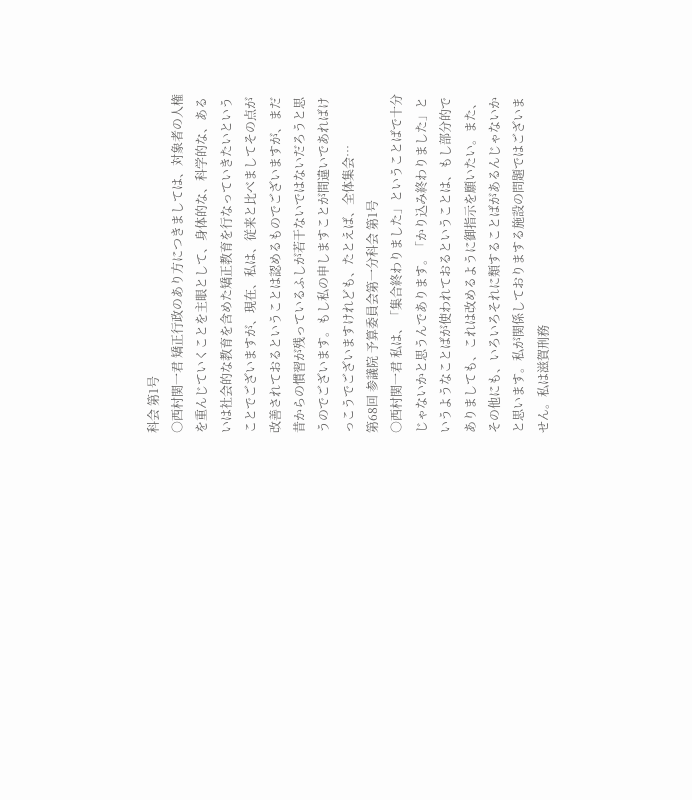科会 第1号
○西村関一君 矯正行政のあり方につきましては、対象者の人権を重んじていくことを主眼として、身体的な、科学的な、あるいは社会的な教育を含めた矯正教育を行なっていきたいということでございますが、現在、私は、従来と比べましてその点が改善されておるということは認めるものでございますが、まだ昔からの慣習が残っているふしが若干ないではないだろうと思うのでございます。もし私の申しますことが間違いであればけっこうでございますけれども、たとえば、全体集会…
第68回 参議院 予算委員会第一分科会 第1号
○西村関一君 私は、「集合終わりました」ということばで十分じゃないかと思うんであります。「かり込み終わりました」というようなことばが使われておるということは、もし部分的でありましても、これは改めるように御指示を願いたい。また、その他にも、いろいろそれに類することばがあるんじゃないかと思います。私が関係しておりまする施設の問題ではございません。私は滋賀刑務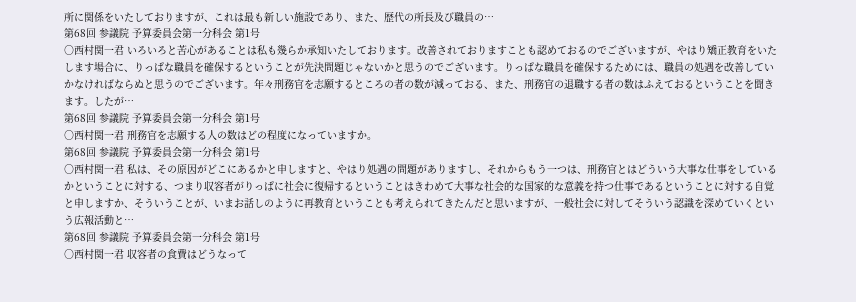所に関係をいたしておりますが、これは最も新しい施設であり、また、歴代の所長及び職員の…
第68回 参議院 予算委員会第一分科会 第1号
○西村関一君 いろいろと苦心があることは私も幾らか承知いたしております。改善されておりますことも認めておるのでございますが、やはり矯正教育をいたします場合に、りっぱな職員を確保するということが先決問題じゃないかと思うのでございます。りっぱな職員を確保するためには、職員の処遇を改善していかなければならぬと思うのでございます。年々刑務官を志願するところの者の数が減っておる、また、刑務官の退職する者の数はふえておるということを聞きます。したが…
第68回 参議院 予算委員会第一分科会 第1号
○西村関一君 刑務官を志願する人の数はどの程度になっていますか。
第68回 参議院 予算委員会第一分科会 第1号
○西村関一君 私は、その原因がどこにあるかと申しますと、やはり処遇の問題がありますし、それからもう一つは、刑務官とはどういう大事な仕事をしているかということに対する、つまり収容者がりっぱに社会に復帰するということはきわめて大事な社会的な国家的な意義を持つ仕事であるということに対する自覚と申しますか、そういうことが、いまお話しのように再教育ということも考えられてきたんだと思いますが、一般社会に対してそういう認識を深めていくという広報活動と…
第68回 参議院 予算委員会第一分科会 第1号
○西村関一君 収容者の食費はどうなって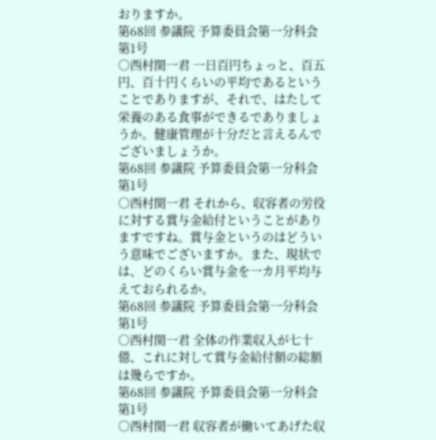おりますか。
第68回 参議院 予算委員会第一分科会 第1号
○西村関一君 一日百円ちょっと、百五円、百十円くらいの平均であるということでありますが、それで、はたして栄養のある食事ができるでありましょうか。健康管理が十分だと言えるんでございましょうか。
第68回 参議院 予算委員会第一分科会 第1号
○西村関一君 それから、収容者の労役に対する賞与金給付ということがありますですね。賞与金というのはどういう意味でございますか。また、現状では、どのくらい賞与金を一カ月平均与えておられるか。
第68回 参議院 予算委員会第一分科会 第1号
○西村関一君 全体の作業収入が七十億、これに対して賞与金給付額の総額は幾らですか。
第68回 参議院 予算委員会第一分科会 第1号
○西村関一君 収容者が働いてあげた収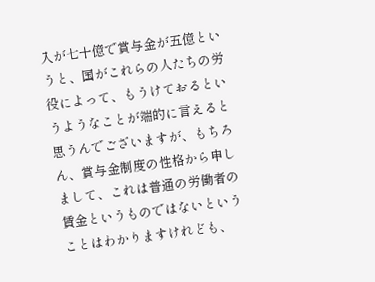入が七十億で賞与金が五億というと、国がこれらの人たちの労役によって、もうけておるというようなことが端的に言えると思うんでございますが、もちろん、賞与金制度の性格から申しまして、これは普通の労働者の賃金というものではないということはわかりますけれども、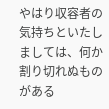やはり収容者の気持ちといたしましては、何か割り切れぬものがある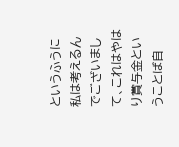というふうに私は考えるんでございまして、これはやはり賞与金ということば自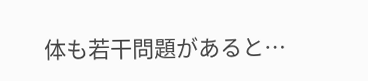体も若干問題があると…